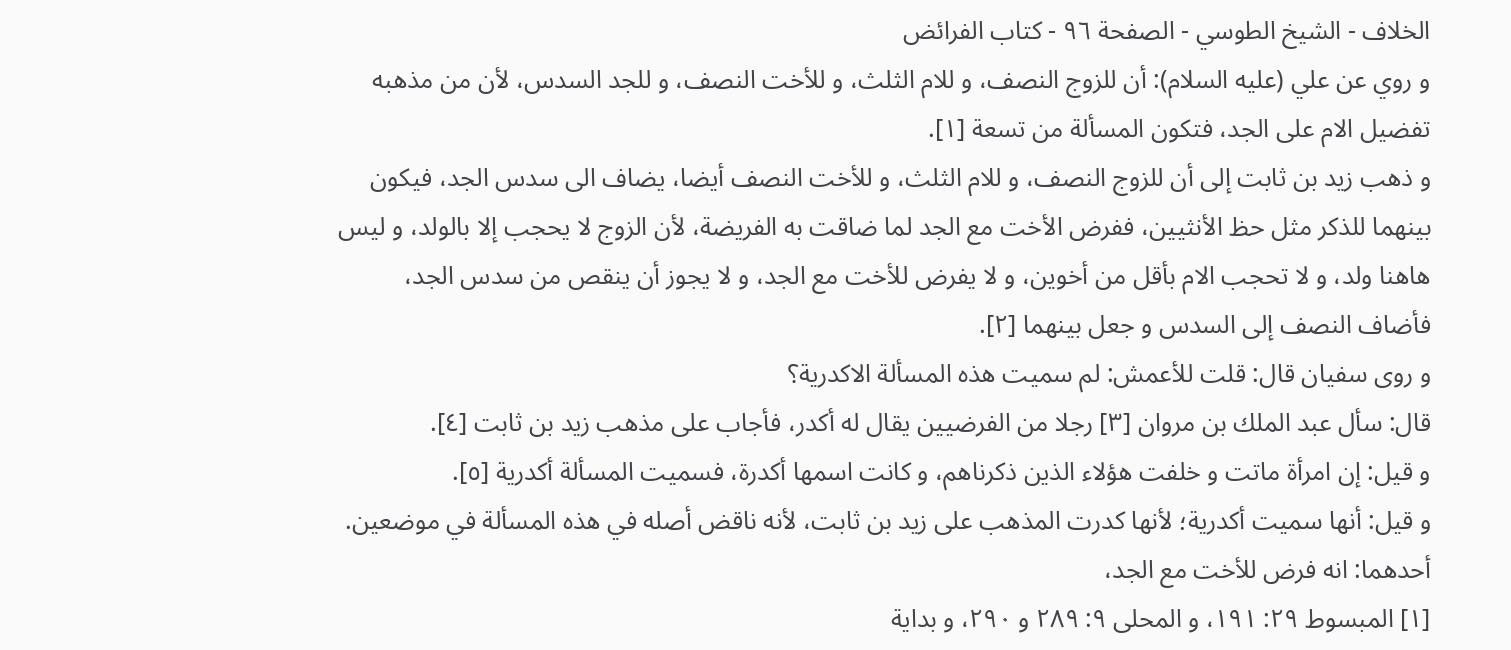الخلاف - الشيخ الطوسي - الصفحة ٩٦ - كتاب الفرائض
و روي عن علي (عليه السلام): أن للزوج النصف، و للام الثلث، و للأخت النصف، و للجد السدس، لأن من مذهبه تفضيل الام على الجد، فتكون المسألة من تسعة [١].
و ذهب زيد بن ثابت إلى أن للزوج النصف، و للام الثلث، و للأخت النصف أيضا، يضاف الى سدس الجد، فيكون بينهما للذكر مثل حظ الأنثيين، ففرض الأخت مع الجد لما ضاقت به الفريضة، لأن الزوج لا يحجب إلا بالولد، و ليس هاهنا ولد، و لا تحجب الام بأقل من أخوين، و لا يفرض للأخت مع الجد، و لا يجوز أن ينقص من سدس الجد، فأضاف النصف إلى السدس و جعل بينهما [٢].
و روى سفيان قال: قلت للأعمش: لم سميت هذه المسألة الاكدرية؟
قال: سأل عبد الملك بن مروان [٣] رجلا من الفرضيين يقال له أكدر، فأجاب على مذهب زيد بن ثابت [٤].
و قيل: إن امرأة ماتت و خلفت هؤلاء الذين ذكرناهم، و كانت اسمها أكدرة، فسميت المسألة أكدرية [٥].
و قيل: أنها سميت أكدرية؛ لأنها كدرت المذهب على زيد بن ثابت، لأنه ناقض أصله في هذه المسألة في موضعين. أحدهما: انه فرض للأخت مع الجد،
[١] المبسوط ٢٩: ١٩١، و المحلى ٩: ٢٨٩ و ٢٩٠، و بداية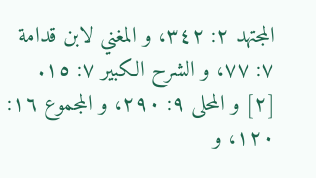المجتهد ٢: ٣٤٢، و المغني لابن قدامة ٧: ٧٧، و الشرح الكبير ٧: ١٥.
[٢] و المحلى ٩: ٢٩٠، و المجموع ١٦: ١٢٠، و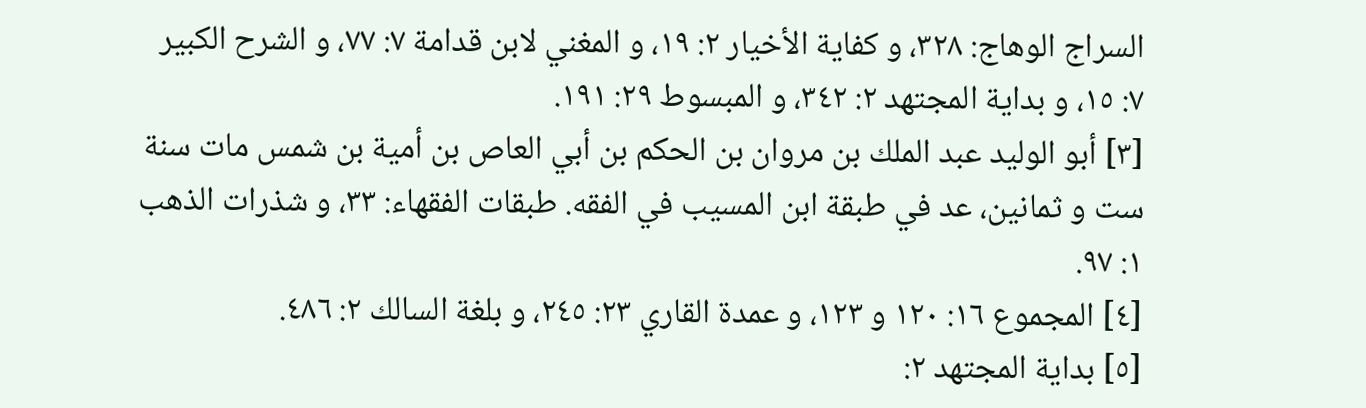السراج الوهاج: ٣٢٨، و كفاية الأخيار ٢: ١٩، و المغني لابن قدامة ٧: ٧٧، و الشرح الكبير ٧: ١٥، و بداية المجتهد ٢: ٣٤٢، و المبسوط ٢٩: ١٩١.
[٣] أبو الوليد عبد الملك بن مروان بن الحكم بن أبي العاص بن أمية بن شمس مات سنة ست و ثمانين، عد في طبقة ابن المسيب في الفقه. طبقات الفقهاء: ٣٣، و شذرات الذهب ١: ٩٧.
[٤] المجموع ١٦: ١٢٠ و ١٢٣، و عمدة القاري ٢٣: ٢٤٥، و بلغة السالك ٢: ٤٨٦.
[٥] بداية المجتهد ٢: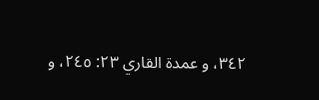٣٤٢، و عمدة القاري ٢٣: ٢٤٥، و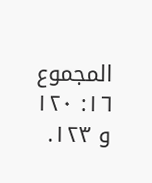المجموع ١٦: ١٢٠ و ١٢٣.